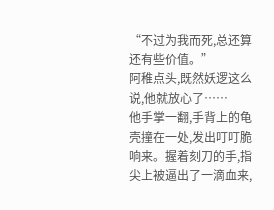“不过为我而死,总还算还有些价值。”
阿稚点头,既然妖逻这么说,他就放心了……
他手掌一翻,手背上的龟壳撞在一处,发出叮叮脆响来。握着刻刀的手,指尖上被逼出了一滴血来,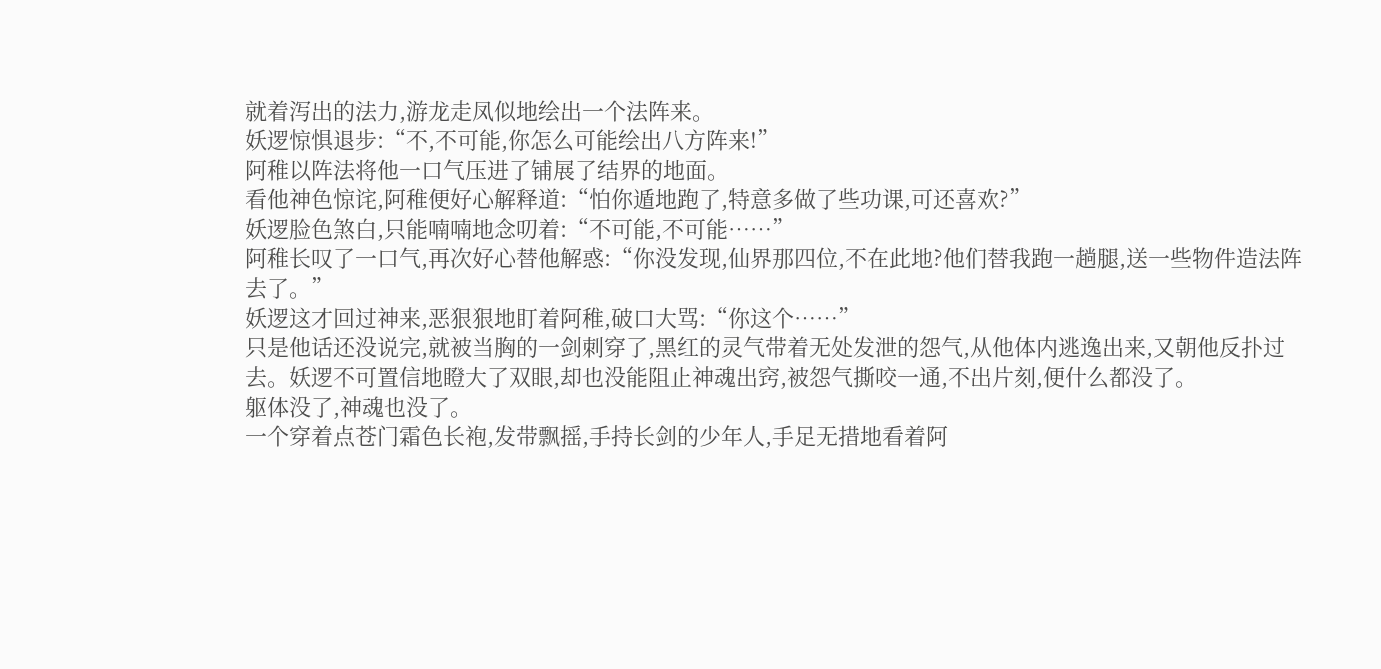就着泻出的法力,游龙走凤似地绘出一个法阵来。
妖逻惊惧退步:“不,不可能,你怎么可能绘出八方阵来!”
阿稚以阵法将他一口气压进了铺展了结界的地面。
看他神色惊诧,阿稚便好心解释道:“怕你遁地跑了,特意多做了些功课,可还喜欢?”
妖逻脸色煞白,只能喃喃地念叨着:“不可能,不可能……”
阿稚长叹了一口气,再次好心替他解惑:“你没发现,仙界那四位,不在此地?他们替我跑一趟腿,送一些物件造法阵去了。”
妖逻这才回过神来,恶狠狠地盯着阿稚,破口大骂:“你这个……”
只是他话还没说完,就被当胸的一剑刺穿了,黑红的灵气带着无处发泄的怨气,从他体内逃逸出来,又朝他反扑过去。妖逻不可置信地瞪大了双眼,却也没能阻止神魂出窍,被怨气撕咬一通,不出片刻,便什么都没了。
躯体没了,神魂也没了。
一个穿着点苍门霜色长袍,发带飘摇,手持长剑的少年人,手足无措地看着阿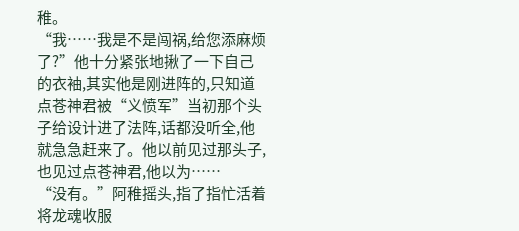稚。
“我……我是不是闯祸,给您添麻烦了?”他十分紧张地揪了一下自己的衣袖,其实他是刚进阵的,只知道点苍神君被“义愤军”当初那个头子给设计进了法阵,话都没听全,他就急急赶来了。他以前见过那头子,也见过点苍神君,他以为……
“没有。”阿稚摇头,指了指忙活着将龙魂收服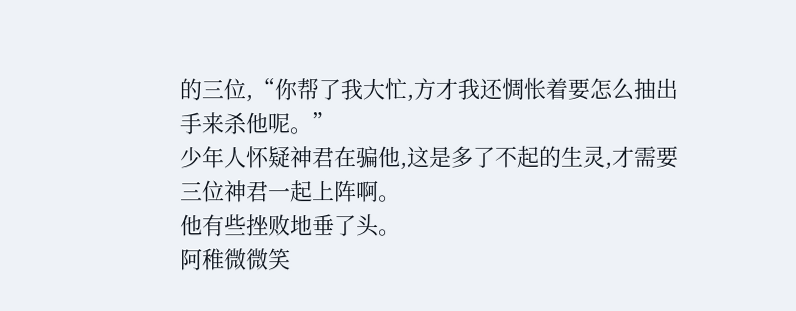的三位,“你帮了我大忙,方才我还惆怅着要怎么抽出手来杀他呢。”
少年人怀疑神君在骗他,这是多了不起的生灵,才需要三位神君一起上阵啊。
他有些挫败地垂了头。
阿稚微微笑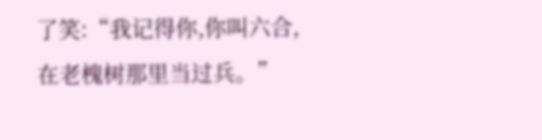了笑:“我记得你,你叫六合,在老槐树那里当过兵。”